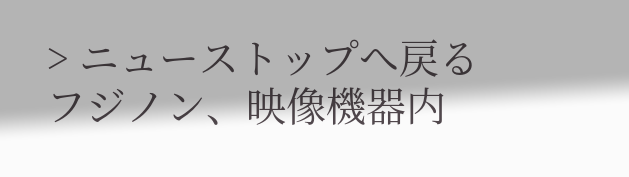> ニューストップへ戻る
フジノン、映像機器内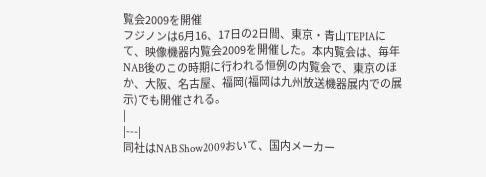覧会2009を開催
フジノンは6月16、17日の2日間、東京・青山TEPIAにて、映像機器内覧会2009を開催した。本内覧会は、毎年NAB後のこの時期に行われる恒例の内覧会で、東京のほか、大阪、名古屋、福岡(福岡は九州放送機器展内での展示)でも開催される。
|
|---|
同社はNAB Show2009おいて、国内メーカー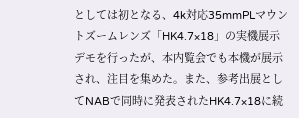としては初となる、4k対応35mmPLマウントズームレンズ「HK4.7×18」の実機展示デモを行ったが、本内覧会でも本機が展示され、注目を集めた。また、参考出展としてNABで同時に発表されたHK4.7×18に続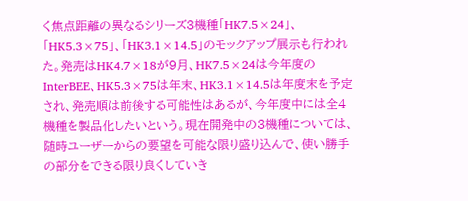く焦点距離の異なるシリーズ3機種「HK7.5×24」、「HK5.3×75」、「HK3.1×14.5」のモックアップ展示も行われた。発売はHK4.7×18が9月、HK7.5×24は今年度のInterBEE、HK5.3×75は年末、HK3.1×14.5は年度末を予定され、発売順は前後する可能性はあるが、今年度中には全4機種を製品化したいという。現在開発中の3機種については、随時ユーザーからの要望を可能な限り盛り込んで、使い勝手の部分をできる限り良くしていき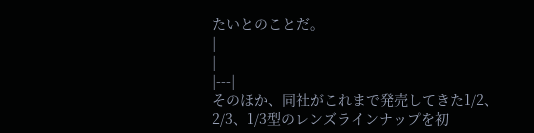たいとのことだ。
|
|
|---|
そのほか、同社がこれまで発売してきた1/2、2/3、1/3型のレンズラインナップを初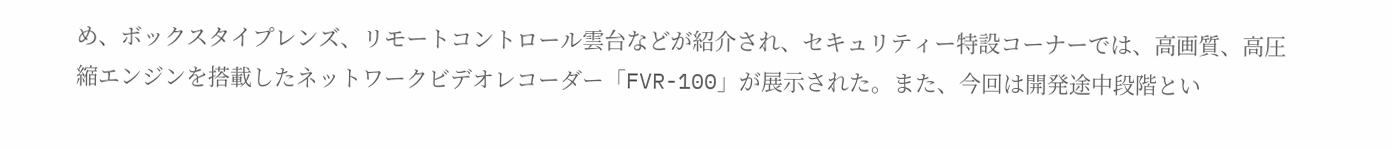め、ボックスタイプレンズ、リモートコントロール雲台などが紹介され、セキュリティー特設コーナーでは、高画質、高圧縮エンジンを搭載したネットワークビデオレコーダー「FVR-100」が展示された。また、今回は開発途中段階とい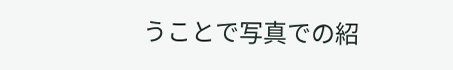うことで写真での紹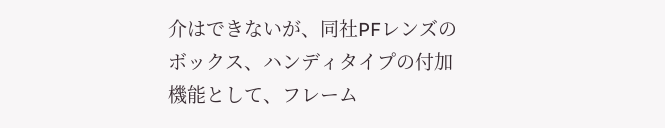介はできないが、同社PFレンズのボックス、ハンディタイプの付加機能として、フレーム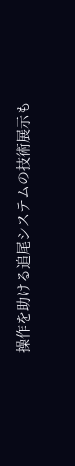操作を助ける追尾システムの技術展示も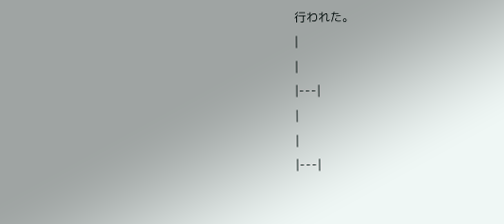行われた。
|
|
|---|
|
|
|---|